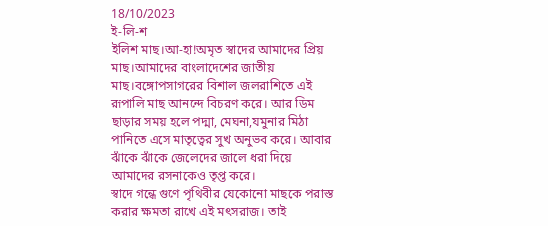18/10/2023
ই-লি-শ
ইলিশ মাছ।আ-হা!অমৃত স্বাদের আমাদের প্রিয় মাছ।আমাদের বাংলাদেশের জাতীয় মাছ।বঙ্গোপসাগরের বিশাল জলরাশিতে এই রূপালি মাছ আনন্দে বিচরণ করে। আর ডিম ছাড়ার সময় হলে পদ্মা, মেঘনা,যমুনার মিঠা পানিতে এসে মাতৃত্বের সুখ অনুভব করে। আবার ঝাঁকে ঝাঁকে জেলেদের জালে ধরা দিয়ে আমাদের রসনাকেও তৃপ্ত করে।
স্বাদে গন্ধে গুণে পৃথিবীর যেকোনো মাছকে পরাস্ত করার ক্ষমতা রাখে এই মৎসরাজ। তাই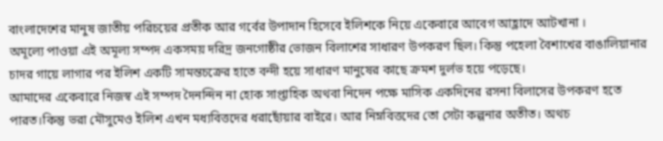বাংলাদেশের মানুষ জাতীয় পরিচয়ের প্রতীক আর গর্বের উপাদান হিসেবে ইলিশকে নিয়ে একেবারে আবেগ আহ্লাদে আটখানা ।
অমূল্যে পাওয়া এই অমূল্য সম্পদ একসময় দরিদ্র জনগোষ্ঠীর ভোজন বিলাশের সাধারণ উপকরণ ছিল। কিন্তু পহেলা বৈশাখের বাঙালিয়ানার চাদর গায়ে লাগার পর ইলিশ একটি সামন্তচক্রের হাতে বন্দী হয়ে সাধারণ মানুষের কাছে ক্রমশ দুর্লভ হয়ে পড়েছে।
আমাদের একেবারে নিজস্ব এই সম্পদ দৈনন্দিন না হোক সাপ্তাহিক অথবা নিদেন পক্ষে মাসিক একদিনের রসনা বিলাসের উপকরণ হতে পারত।কিন্তু ভরা মৌসুমেও ইলিশ এখন মধ্যবিত্তদের ধরাছোঁয়ার বাইরে। আর নিম্নবিত্তদের তো সেটা কল্পনার অতীত। অথচ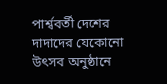পার্শ্ববর্তী দেশের দাদাদের যেকোনো উৎসব অনুষ্ঠানে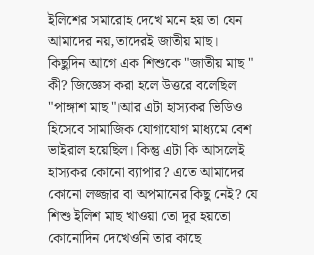ইলিশের সমারোহ দেখে মনে হয় তা যেন আমাদের নয়,তাদেরই জাতীয় মাছ।
কিছুদিন আগে এক শিশুকে "জাতীয় মাছ " কী? জিজ্ঞেস করা হলে উত্তরে বলেছিল "পাঙ্গাশ মাছ"।আর এটা হাস্যকর ভিডিও হিসেবে সামাজিক যোগাযোগ মাধ্যমে বেশ ভাইরাল হয়েছিল। কিন্তু এটা কি আসলেই হাস্যকর কোনো ব্যাপার? এতে আমাদের কোনো লজ্জার বা অপমানের কিছু নেই? যে শিশু ইলিশ মাছ খাওয়া তো দূর হয়তো কোনোদিন দেখেওনি তার কাছে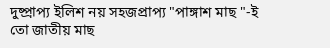দুষ্প্রাপ্য ইলিশ নয় সহজপ্রাপ্য "পাঙ্গাশ মাছ "-ই তো জাতীয় মাছ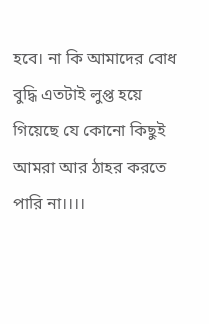হবে। না কি আমাদের বোধ বুদ্ধি এতটাই লুপ্ত হয়ে গিয়েছে যে কোনো কিছুই আমরা আর ঠাহর করতে পারি না।।।।